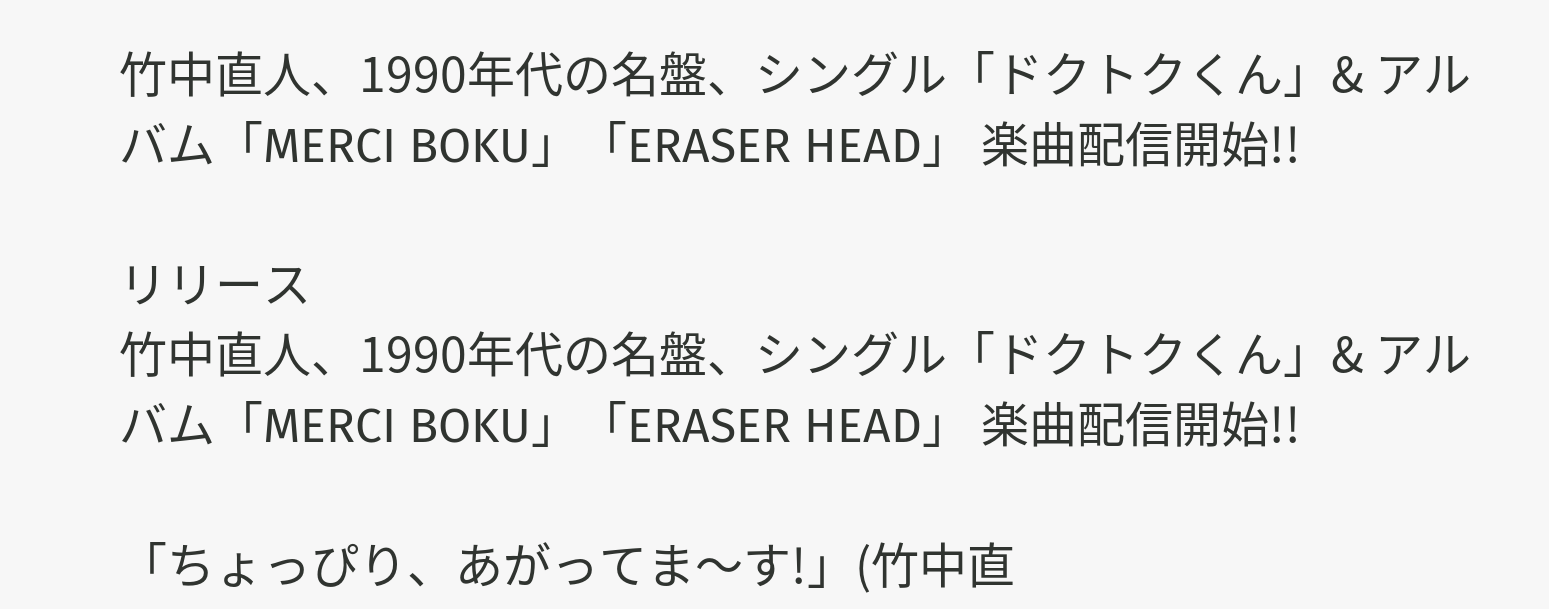竹中直人、1990年代の名盤、シングル「ドクトクくん」& アルバム「MERCI BOKU」「ERASER HEAD」 楽曲配信開始!!

リリース
竹中直人、1990年代の名盤、シングル「ドクトクくん」& アルバム「MERCI BOKU」「ERASER HEAD」 楽曲配信開始!!

「ちょっぴり、あがってま〜す!」(竹中直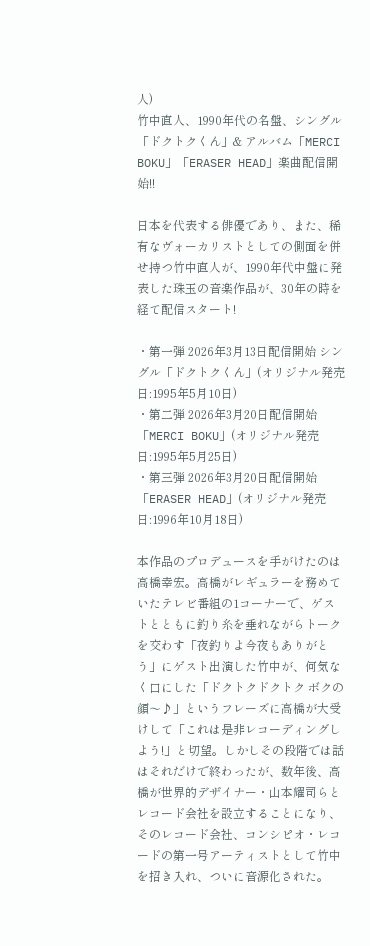人)
竹中直人、1990年代の名盤、シングル「ドクトクくん」& アルバム「MERCI BOKU」「ERASER HEAD」楽曲配信開始!!

日本を代表する俳優であり、また、稀有なヴォーカリストとしての側面を併せ持つ竹中直人が、1990年代中盤に発表した珠玉の音楽作品が、30年の時を経て配信スタート!

・第一弾 2026年3月13日配信開始 シングル「ドクトクくん」(オリジナル発売日:1995年5月10日)
・第二弾 2026年3月20日配信開始 「MERCI BOKU」(オリジナル発売日:1995年5月25日)
・第三弾 2026年3月20日配信開始 「ERASER HEAD」(オリジナル発売日:1996年10月18日)

本作品のプロデュースを手がけたのは高橋幸宏。高橋がレギュラーを務めていたテレビ番組の1コーナーで、ゲストとともに釣り糸を垂れながらトークを交わす「夜釣りよ今夜もありがとう」にゲスト出演した竹中が、何気なく口にした「ドクトクドクトク ボクの顔〜♪」というフレーズに高橋が大受けして「これは是非レコーディングしよう!」と切望。しかしその段階では話はそれだけで終わったが、数年後、高橋が世界的デザイナー・山本耀司らとレコード会社を設立することになり、そのレコード会社、コンシピオ・レコードの第一号アーティストとして竹中を招き入れ、ついに音源化された。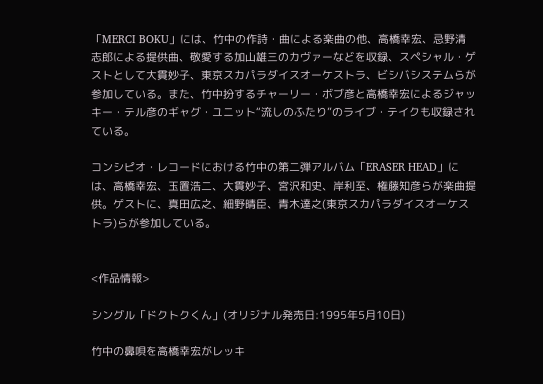「MERCI BOKU」には、竹中の作詩・曲による楽曲の他、高橋幸宏、忌野清志郎による提供曲、敬愛する加山雄三のカヴァーなどを収録、スペシャル・ゲストとして大貫妙子、東京スカパラダイスオーケストラ、ビシバシステムらが参加している。また、竹中扮するチャーリー・ボブ彦と高橋幸宏によるジャッキー・テル彦のギャグ・ユニット“流しのふたり”のライブ・テイクも収録されている。

コンシピオ・レコードにおける竹中の第二弾アルバム「ERASER HEAD」には、高橋幸宏、玉置浩二、大貫妙子、宮沢和史、岸利至、権藤知彦らが楽曲提供。ゲストに、真田広之、細野晴臣、青木達之(東京スカパラダイスオーケストラ)らが参加している。


<作品情報>

シングル「ドクトクくん」(オリジナル発売日:1995年5月10日)

竹中の鼻唄を高橋幸宏がレッキ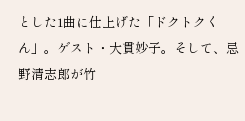とした1曲に仕上げた「ドクトクくん」。ゲスト・大貫妙子。そして、忌野清志郎が竹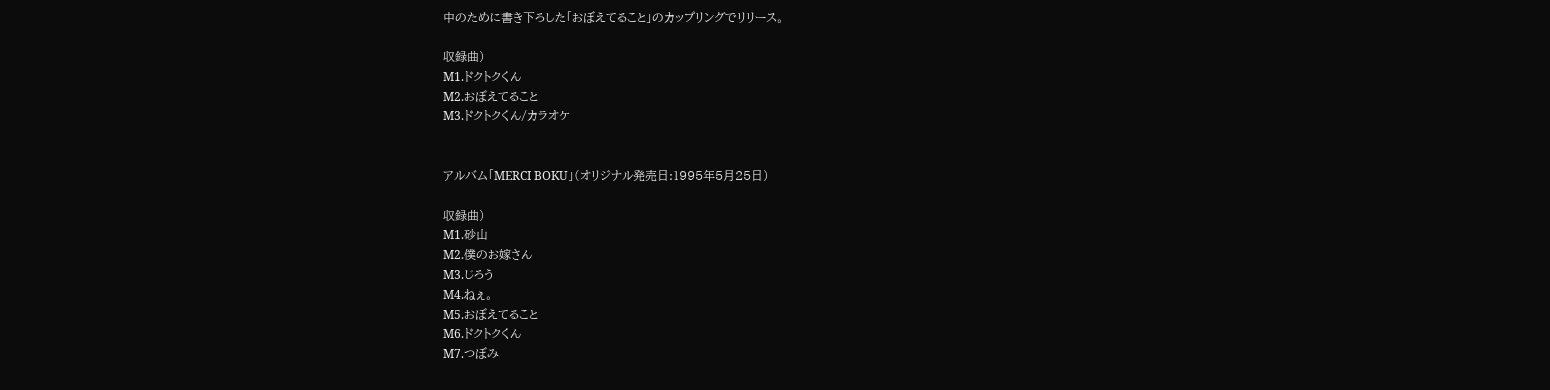中のために書き下ろした「おぼえてること」のカップリングでリリース。

収録曲)
M1.ドクトクくん
M2.おぼえてること
M3.ドクトクくん/カラオケ


アルバム「MERCI BOKU」(オリジナル発売日:1995年5月25日)

収録曲)
M1.砂山
M2.僕のお嫁さん
M3.じろう
M4.ねぇ。
M5.おぼえてること
M6.ドクトクくん
M7.つぼみ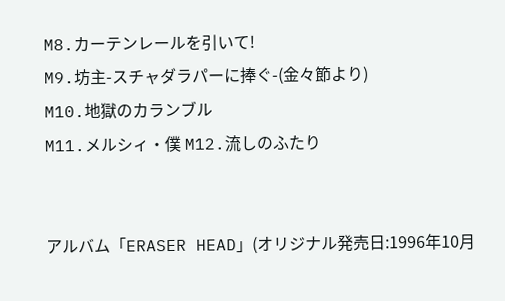M8.カーテンレールを引いて!
M9.坊主-スチャダラパーに捧ぐ-(金々節より)
M10.地獄のカランブル
M11.メルシィ・僕 M12.流しのふたり


アルバム「ERASER HEAD」(オリジナル発売日:1996年10月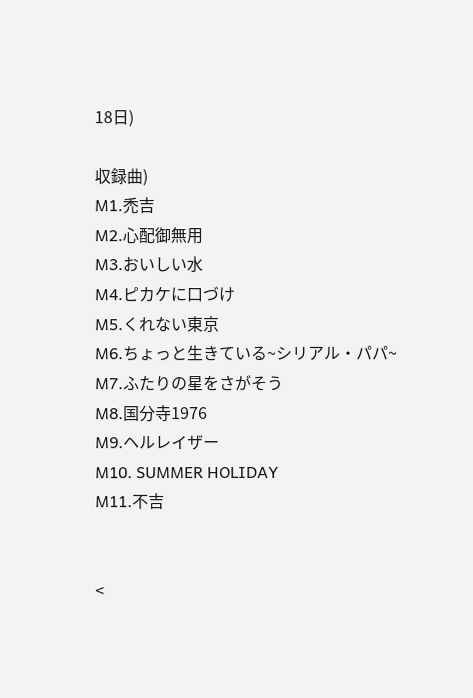18日)

収録曲)
M1.禿吉
M2.心配御無用
M3.おいしい水
M4.ピカケに口づけ
M5.くれない東京
M6.ちょっと生きている~シリアル・パパ~
M7.ふたりの星をさがそう
M8.国分寺1976
M9.ヘルレイザー
M10. SUMMER HOLIDAY
M11.不吉


<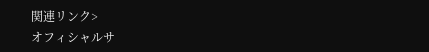関連リンク>
オフィシャルサ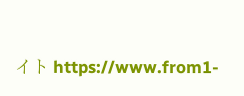イト https://www.from1-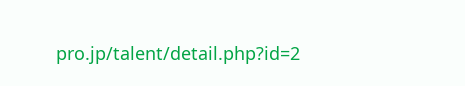pro.jp/talent/detail.php?id=2